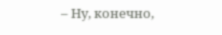– Ну, конечно,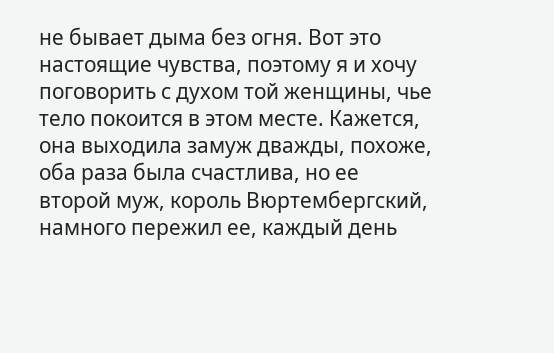не бывает дыма без огня. Вот это настоящие чувства, поэтому я и хочу поговорить с духом той женщины, чье тело покоится в этом месте. Кажется, она выходила замуж дважды, похоже, оба раза была счастлива, но ее второй муж, король Вюртембергский, намного пережил ее, каждый день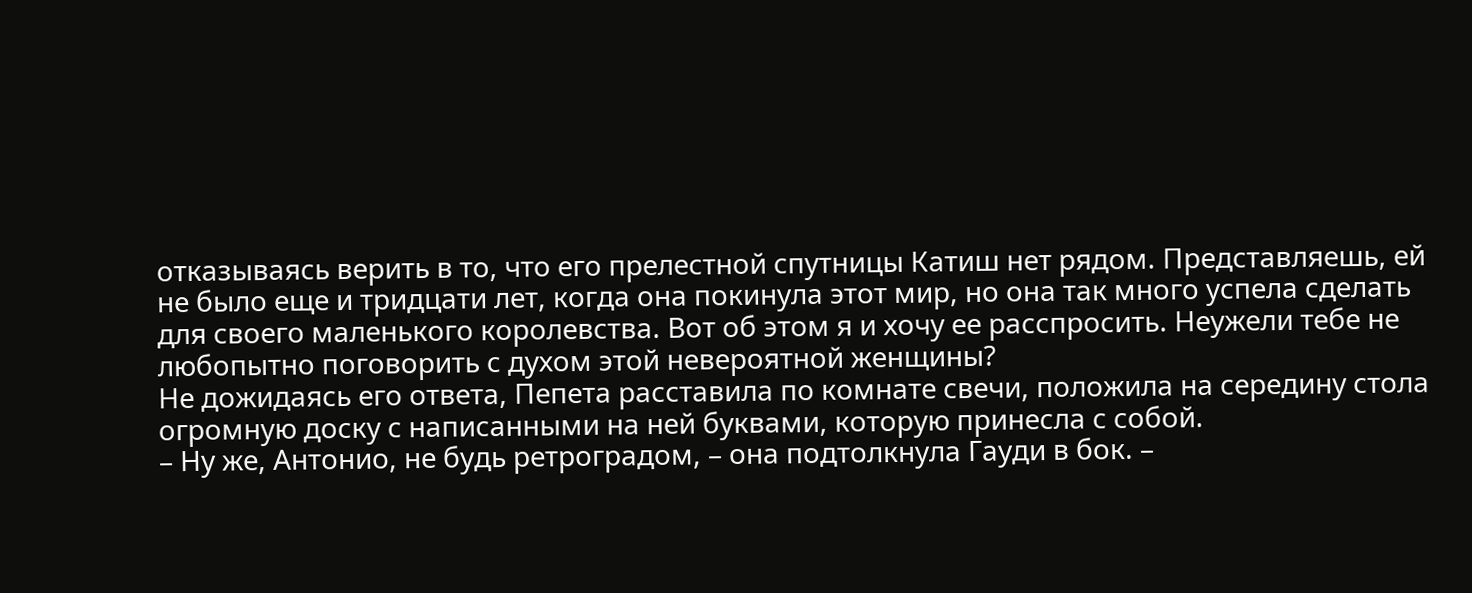отказываясь верить в то, что его прелестной спутницы Катиш нет рядом. Представляешь, ей не было еще и тридцати лет, когда она покинула этот мир, но она так много успела сделать для своего маленького королевства. Вот об этом я и хочу ее расспросить. Неужели тебе не любопытно поговорить с духом этой невероятной женщины?
Не дожидаясь его ответа, Пепета расставила по комнате свечи, положила на середину стола огромную доску с написанными на ней буквами, которую принесла с собой.
– Ну же, Антонио, не будь ретроградом, – она подтолкнула Гауди в бок. –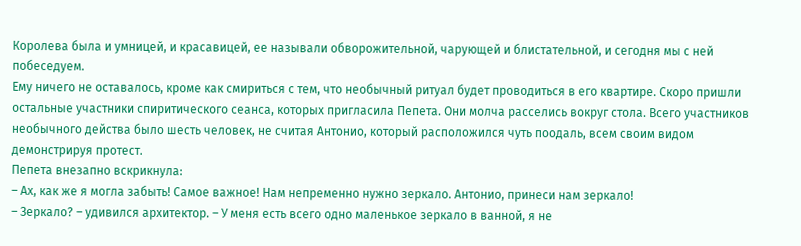Королева была и умницей, и красавицей, ее называли обворожительной, чарующей и блистательной, и сегодня мы с ней побеседуем.
Ему ничего не оставалось, кроме как смириться с тем, что необычный ритуал будет проводиться в его квартире. Скоро пришли остальные участники спиритического сеанса, которых пригласила Пепета. Они молча расселись вокруг стола. Всего участников необычного действа было шесть человек, не считая Антонио, который расположился чуть поодаль, всем своим видом демонстрируя протест.
Пепета внезапно вскрикнула:
– Ах, как же я могла забыть! Самое важное! Нам непременно нужно зеркало. Антонио, принеси нам зеркало!
– Зеркало? – удивился архитектор. – У меня есть всего одно маленькое зеркало в ванной, я не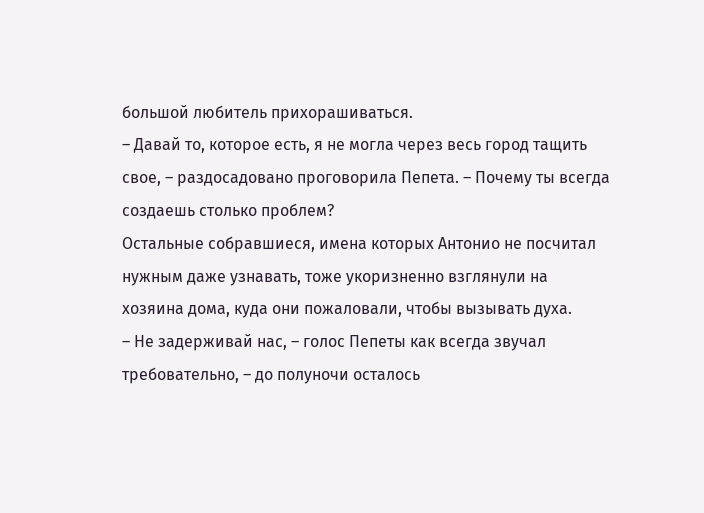большой любитель прихорашиваться.
– Давай то, которое есть, я не могла через весь город тащить свое, – раздосадовано проговорила Пепета. – Почему ты всегда создаешь столько проблем?
Остальные собравшиеся, имена которых Антонио не посчитал нужным даже узнавать, тоже укоризненно взглянули на хозяина дома, куда они пожаловали, чтобы вызывать духа.
– Не задерживай нас, – голос Пепеты как всегда звучал требовательно, – до полуночи осталось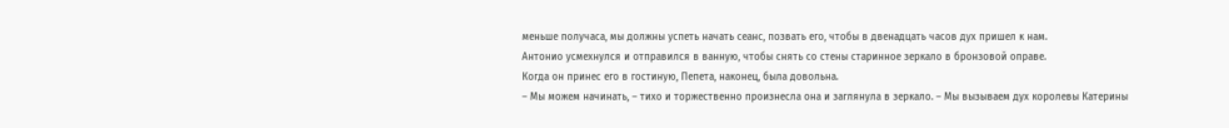меньше получаса, мы должны успеть начать сеанс, позвать его, чтобы в двенадцать часов дух пришел к нам.
Антонио усмехнулся и отправился в ванную, чтобы снять со стены старинное зеркало в бронзовой оправе.
Когда он принес его в гостиную, Пепета, наконец, была довольна.
– Мы можем начинать, – тихо и торжественно произнесла она и заглянула в зеркало. – Мы вызываем дух королевы Катерины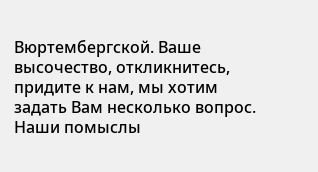Вюртембергской. Ваше высочество, откликнитесь, придите к нам, мы хотим задать Вам несколько вопрос. Наши помыслы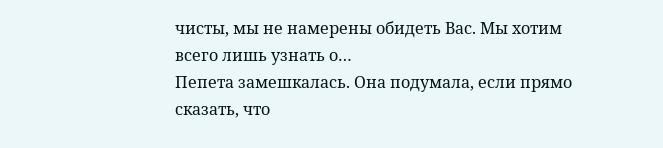чисты, мы не намерены обидеть Вас. Мы хотим всего лишь узнать о…
Пепета замешкалась. Она подумала, если прямо сказать, что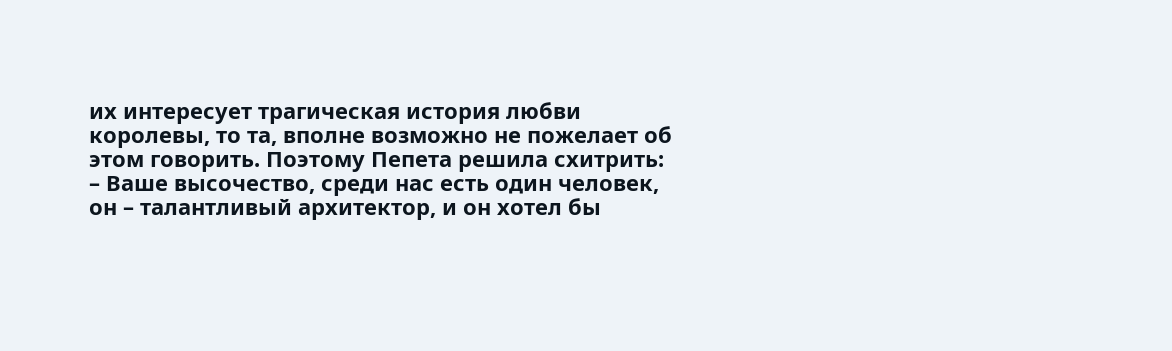их интересует трагическая история любви королевы, то та, вполне возможно не пожелает об этом говорить. Поэтому Пепета решила схитрить:
– Ваше высочество, среди нас есть один человек, он – талантливый архитектор, и он хотел бы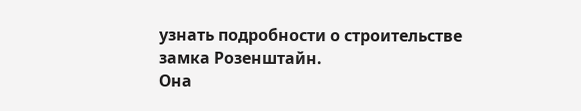узнать подробности о строительстве замка Розенштайн.
Она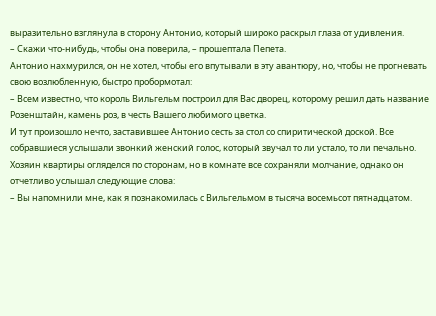выразительно взглянула в сторону Антонио, который широко раскрыл глаза от удивления.
– Скажи что-нибудь, чтобы она поверила, – прошептала Пепета.
Антонио нахмурился, он не хотел, чтобы его впутывали в эту авантюру, но, чтобы не прогневать свою возлюбленную, быстро пробормотал:
– Всем известно, что король Вильгельм построил для Вас дворец, которому решил дать название Розенштайн, камень роз, в честь Вашего любимого цветка.
И тут произошло нечто, заставившее Антонио сесть за стол со спиритической доской. Все собравшиеся услышали звонкий женский голос, который звучал то ли устало, то ли печально. Хозяин квартиры огляделся по сторонам, но в комнате все сохраняли молчание, однако он отчетливо услышал следующие слова:
– Вы напомнили мне, как я познакомилась с Вильгельмом в тысяча восемьсот пятнадцатом.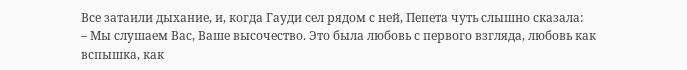Все затаили дыхание, и, когда Гауди сел рядом с ней, Пепета чуть слышно сказала:
– Мы слушаем Вас, Ваше высочество. Это была любовь с первого взгляда, любовь как вспышка, как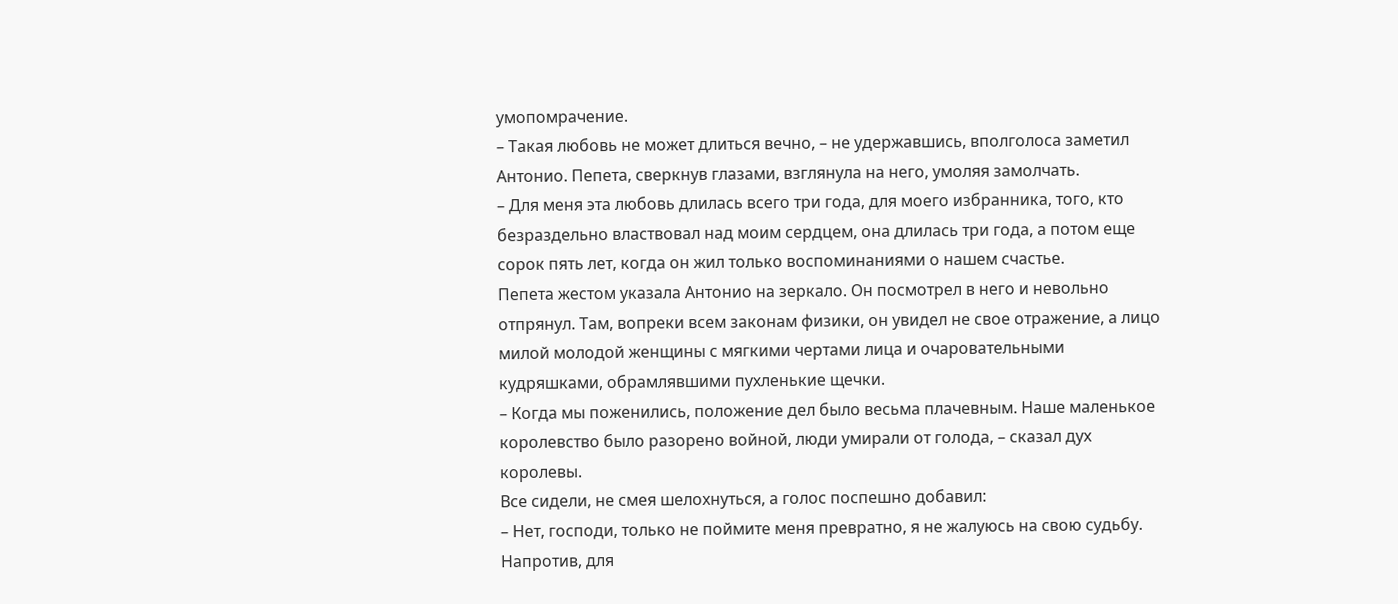умопомрачение.
– Такая любовь не может длиться вечно, – не удержавшись, вполголоса заметил Антонио. Пепета, сверкнув глазами, взглянула на него, умоляя замолчать.
– Для меня эта любовь длилась всего три года, для моего избранника, того, кто безраздельно властвовал над моим сердцем, она длилась три года, а потом еще сорок пять лет, когда он жил только воспоминаниями о нашем счастье.
Пепета жестом указала Антонио на зеркало. Он посмотрел в него и невольно отпрянул. Там, вопреки всем законам физики, он увидел не свое отражение, а лицо милой молодой женщины с мягкими чертами лица и очаровательными кудряшками, обрамлявшими пухленькие щечки.
– Когда мы поженились, положение дел было весьма плачевным. Наше маленькое королевство было разорено войной, люди умирали от голода, – сказал дух королевы.
Все сидели, не смея шелохнуться, а голос поспешно добавил:
– Нет, господи, только не поймите меня превратно, я не жалуюсь на свою судьбу. Напротив, для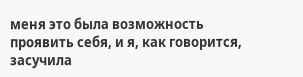меня это была возможность проявить себя, и я, как говорится, засучила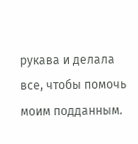рукава и делала все, чтобы помочь моим подданным.